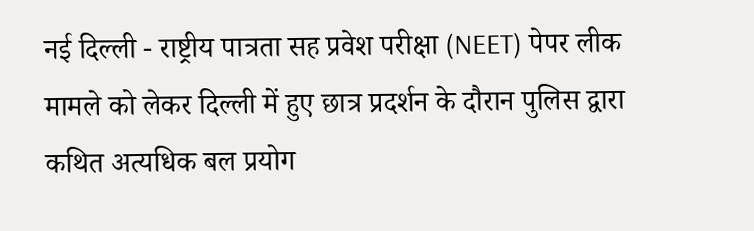नई दिल्ली - राष्ट्रीय पात्रता सह प्रवेश परीक्षा (NEET) पेपर लीक मामले को लेकर दिल्ली में हुए छात्र प्रदर्शन के दौरान पुलिस द्वारा कथित अत्यधिक बल प्रयोग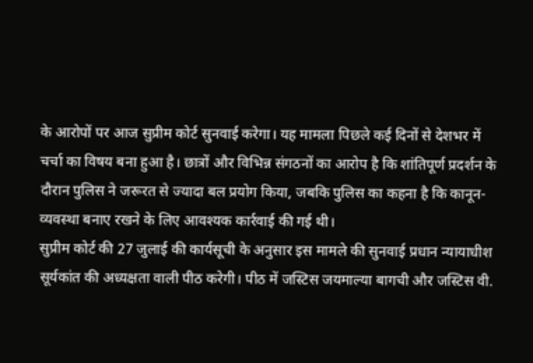के आरोपों पर आज सुप्रीम कोर्ट सुनवाई करेगा। यह मामला पिछले कई दिनों से देशभर में चर्चा का विषय बना हुआ है। छात्रों और विभिन्न संगठनों का आरोप है कि शांतिपूर्ण प्रदर्शन के दौरान पुलिस ने जरूरत से ज्यादा बल प्रयोग किया, जबकि पुलिस का कहना है कि कानून-व्यवस्था बनाए रखने के लिए आवश्यक कार्रवाई की गई थी।
सुप्रीम कोर्ट की 27 जुलाई की कार्यसूची के अनुसार इस मामले की सुनवाई प्रधान न्यायाधीश सूर्यकांत की अध्यक्षता वाली पीठ करेगी। पीठ में जस्टिस जयमाल्या बागची और जस्टिस वी.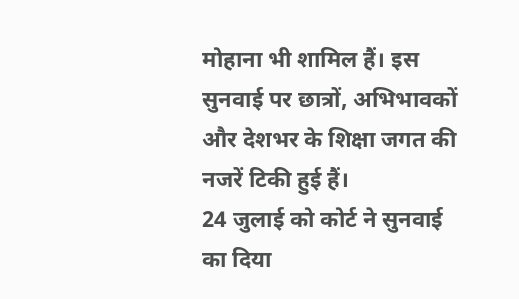मोहाना भी शामिल हैं। इस सुनवाई पर छात्रों, अभिभावकों और देशभर के शिक्षा जगत की नजरें टिकी हुई हैं।
24 जुलाई को कोर्ट ने सुनवाई का दिया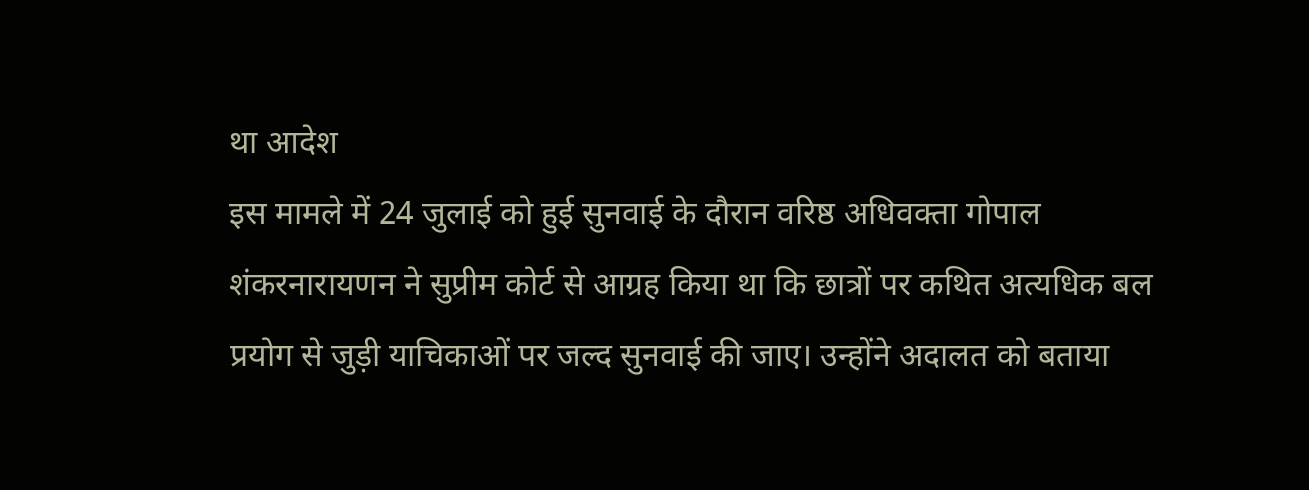था आदेश
इस मामले में 24 जुलाई को हुई सुनवाई के दौरान वरिष्ठ अधिवक्ता गोपाल शंकरनारायणन ने सुप्रीम कोर्ट से आग्रह किया था कि छात्रों पर कथित अत्यधिक बल प्रयोग से जुड़ी याचिकाओं पर जल्द सुनवाई की जाए। उन्होंने अदालत को बताया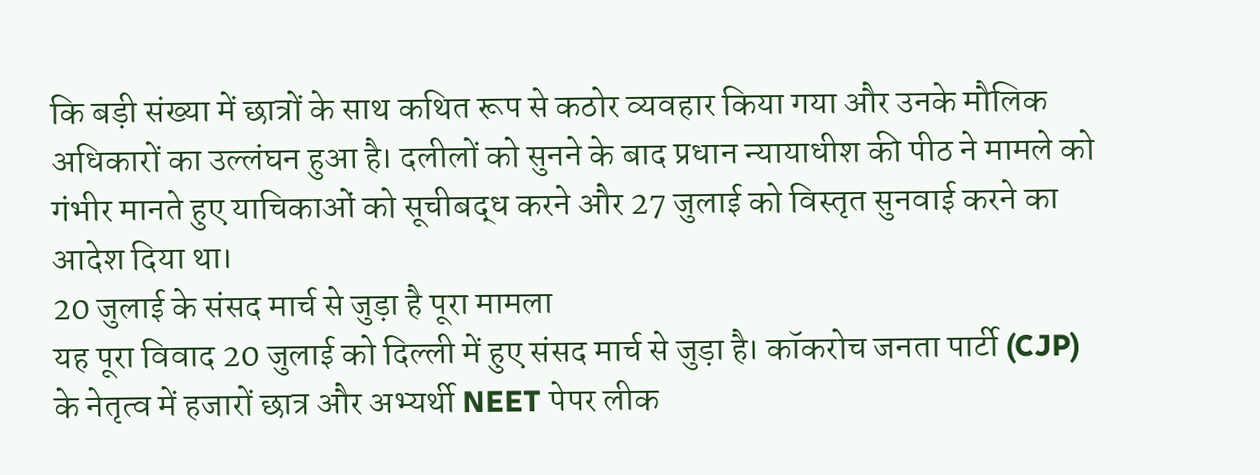कि बड़ी संख्या में छात्रों के साथ कथित रूप से कठोर व्यवहार किया गया और उनके मौलिक अधिकारों का उल्लंघन हुआ है। दलीलों को सुनने के बाद प्रधान न्यायाधीश की पीठ ने मामले को गंभीर मानते हुए याचिकाओं को सूचीबद्ध करने और 27 जुलाई को विस्तृत सुनवाई करने का आदेश दिया था।
20 जुलाई के संसद मार्च से जुड़ा है पूरा मामला
यह पूरा विवाद 20 जुलाई को दिल्ली में हुए संसद मार्च से जुड़ा है। कॉकरोच जनता पार्टी (CJP) के नेतृत्व में हजारों छात्र और अभ्यर्थी NEET पेपर लीक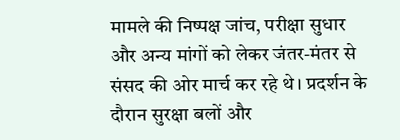मामले की निष्पक्ष जांच, परीक्षा सुधार और अन्य मांगों को लेकर जंतर-मंतर से संसद की ओर मार्च कर रहे थे। प्रदर्शन के दौरान सुरक्षा बलों और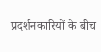प्रदर्शनकारियों के बीच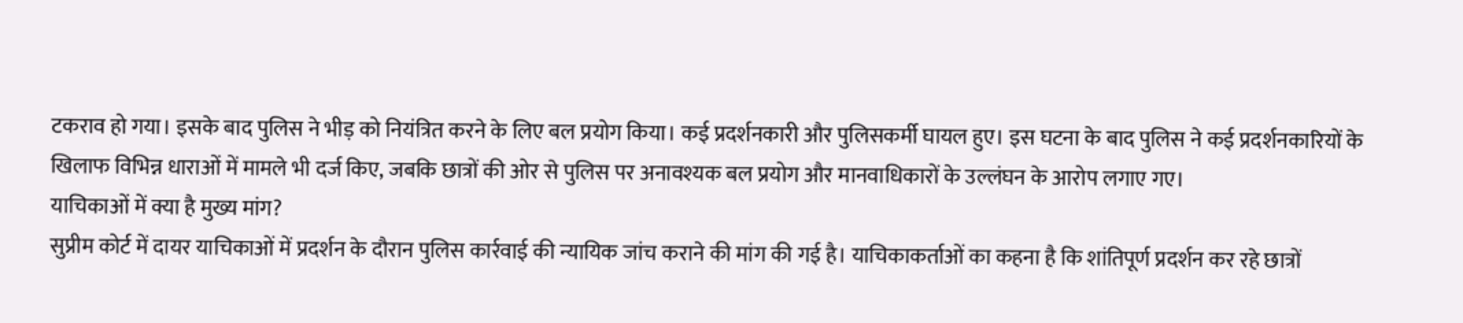टकराव हो गया। इसके बाद पुलिस ने भीड़ को नियंत्रित करने के लिए बल प्रयोग किया। कई प्रदर्शनकारी और पुलिसकर्मी घायल हुए। इस घटना के बाद पुलिस ने कई प्रदर्शनकारियों के खिलाफ विभिन्न धाराओं में मामले भी दर्ज किए, जबकि छात्रों की ओर से पुलिस पर अनावश्यक बल प्रयोग और मानवाधिकारों के उल्लंघन के आरोप लगाए गए।
याचिकाओं में क्या है मुख्य मांग?
सुप्रीम कोर्ट में दायर याचिकाओं में प्रदर्शन के दौरान पुलिस कार्रवाई की न्यायिक जांच कराने की मांग की गई है। याचिकाकर्ताओं का कहना है कि शांतिपूर्ण प्रदर्शन कर रहे छात्रों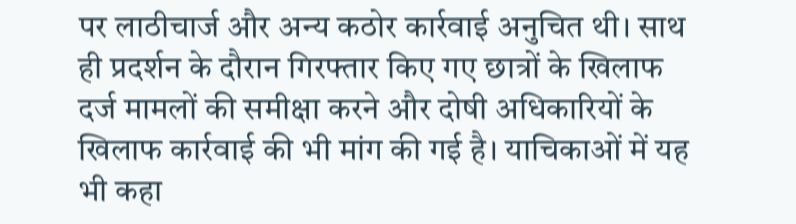पर लाठीचार्ज और अन्य कठोर कार्रवाई अनुचित थी। साथ ही प्रदर्शन के दौरान गिरफ्तार किए गए छात्रों के खिलाफ दर्ज मामलों की समीक्षा करने और दोषी अधिकारियों के खिलाफ कार्रवाई की भी मांग की गई है। याचिकाओं में यह भी कहा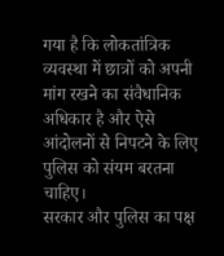गया है कि लोकतांत्रिक व्यवस्था में छात्रों को अपनी मांग रखने का संवैधानिक अधिकार है और ऐसे आंदोलनों से निपटने के लिए पुलिस को संयम बरतना चाहिए।
सरकार और पुलिस का पक्ष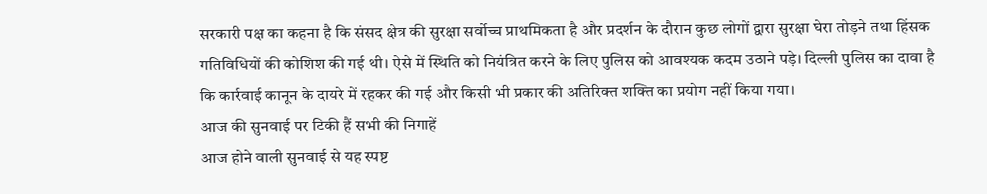सरकारी पक्ष का कहना है कि संसद क्षेत्र की सुरक्षा सर्वोच्च प्राथमिकता है और प्रदर्शन के दौरान कुछ लोगों द्वारा सुरक्षा घेरा तोड़ने तथा हिंसक गतिविधियों की कोशिश की गई थी। ऐसे में स्थिति को नियंत्रित करने के लिए पुलिस को आवश्यक कदम उठाने पड़े। दिल्ली पुलिस का दावा है कि कार्रवाई कानून के दायरे में रहकर की गई और किसी भी प्रकार की अतिरिक्त शक्ति का प्रयोग नहीं किया गया।
आज की सुनवाई पर टिकी हैं सभी की निगाहें
आज होने वाली सुनवाई से यह स्पष्ट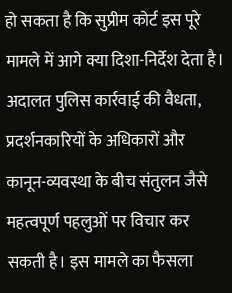हो सकता है कि सुप्रीम कोर्ट इस पूरे मामले में आगे क्या दिशा-निर्देश देता है। अदालत पुलिस कार्रवाई की वैधता, प्रदर्शनकारियों के अधिकारों और कानून-व्यवस्था के बीच संतुलन जैसे महत्वपूर्ण पहलुओं पर विचार कर सकती है। इस मामले का फैसला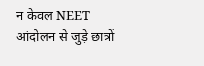न केवल NEET आंदोलन से जुड़े छात्रों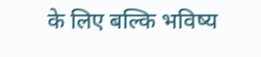के लिए बल्कि भविष्य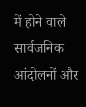में होने वाले सार्वजनिक आंदोलनों और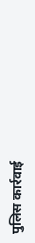पुलिस कार्रवाई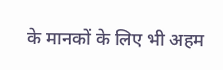के मानकों के लिए भी अहम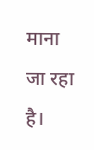माना जा रहा है।